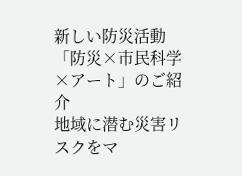新しい防災活動「防災×市民科学×アート」のご紹介
地域に潜む災害リスクをマ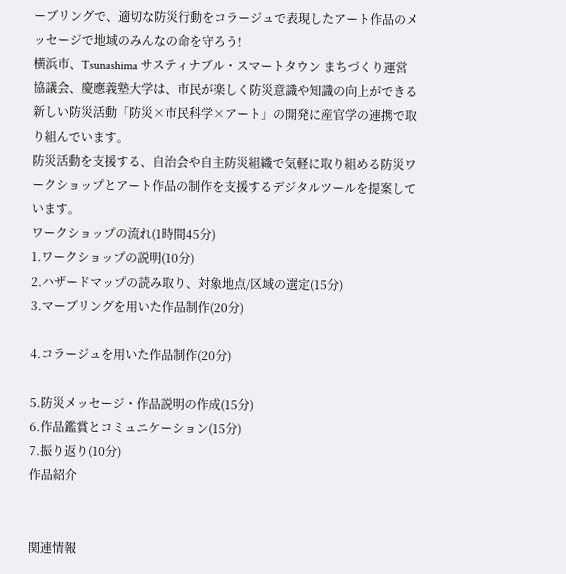ーブリングで、適切な防災行動をコラージュで表現したアート作品のメッセージで地域のみんなの命を守ろう!
横浜市、Tsunashima サスティナブル・スマートタウン まちづくり運営協議会、慶應義塾大学は、市民が楽しく防災意識や知識の向上ができる新しい防災活動「防災×市民科学×アート」の開発に産官学の連携で取り組んでいます。
防災活動を支援する、自治会や自主防災組織で気軽に取り組める防災ワークショップとアート作品の制作を支援するデジタルツールを提案しています。
ワークショップの流れ(1時間45分)
1.ワークショップの説明(10分)
2.ハザードマップの読み取り、対象地点/区域の選定(15分)
3.マーブリングを用いた作品制作(20分)

4.コラージュを用いた作品制作(20分)

5.防災メッセージ・作品説明の作成(15分)
6.作品鑑賞とコミュニケーション(15分)
7.振り返り(10分)
作品紹介


関連情報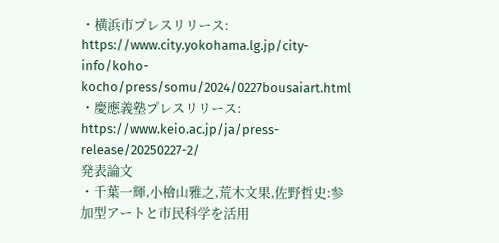・横浜市プレスリリース:
https://www.city.yokohama.lg.jp/city-info/koho-kocho/press/somu/2024/0227bousaiart.html
・慶應義塾プレスリリース:
https://www.keio.ac.jp/ja/press-release/20250227-2/
発表論文
・千葉一輝,小檜山雅之,荒木文果,佐野哲史:参加型アートと市民科学を活用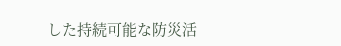した持続可能な防災活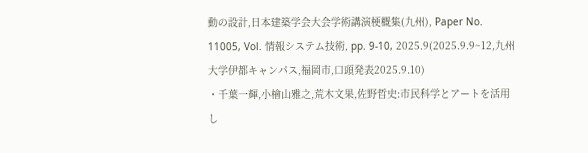動の設計,日本建築学会大会学術講演梗概集(九州), Paper No. 11005, Vol. 情報システム技術, pp. 9-10, 2025.9(2025.9.9~12,九州大学伊都キャンパス,福岡市,口頭発表2025.9.10)
・千葉一輝,小檜山雅之,荒木文果,佐野哲史:市民科学とアートを活用し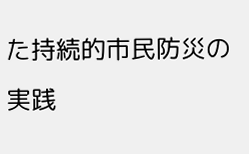た持続的市民防災の実践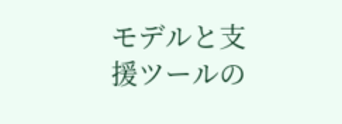モデルと支援ツールの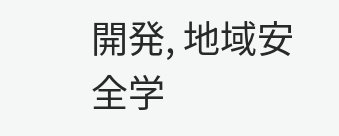開発, 地域安全学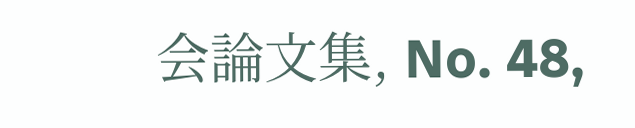会論文集, No. 48,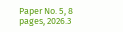Paper No. 5, 8 pages, 2026.3